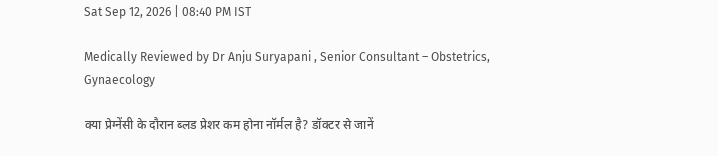Sat Sep 12, 2026 | 08:40 PM IST

Medically Reviewed by Dr Anju Suryapani , Senior Consultant – Obstetrics, Gynaecology

क्या प्रेग्नेंसी के दौरान ब्लड प्रेशर कम होना नॉर्मल है? डॉक्टर से जानें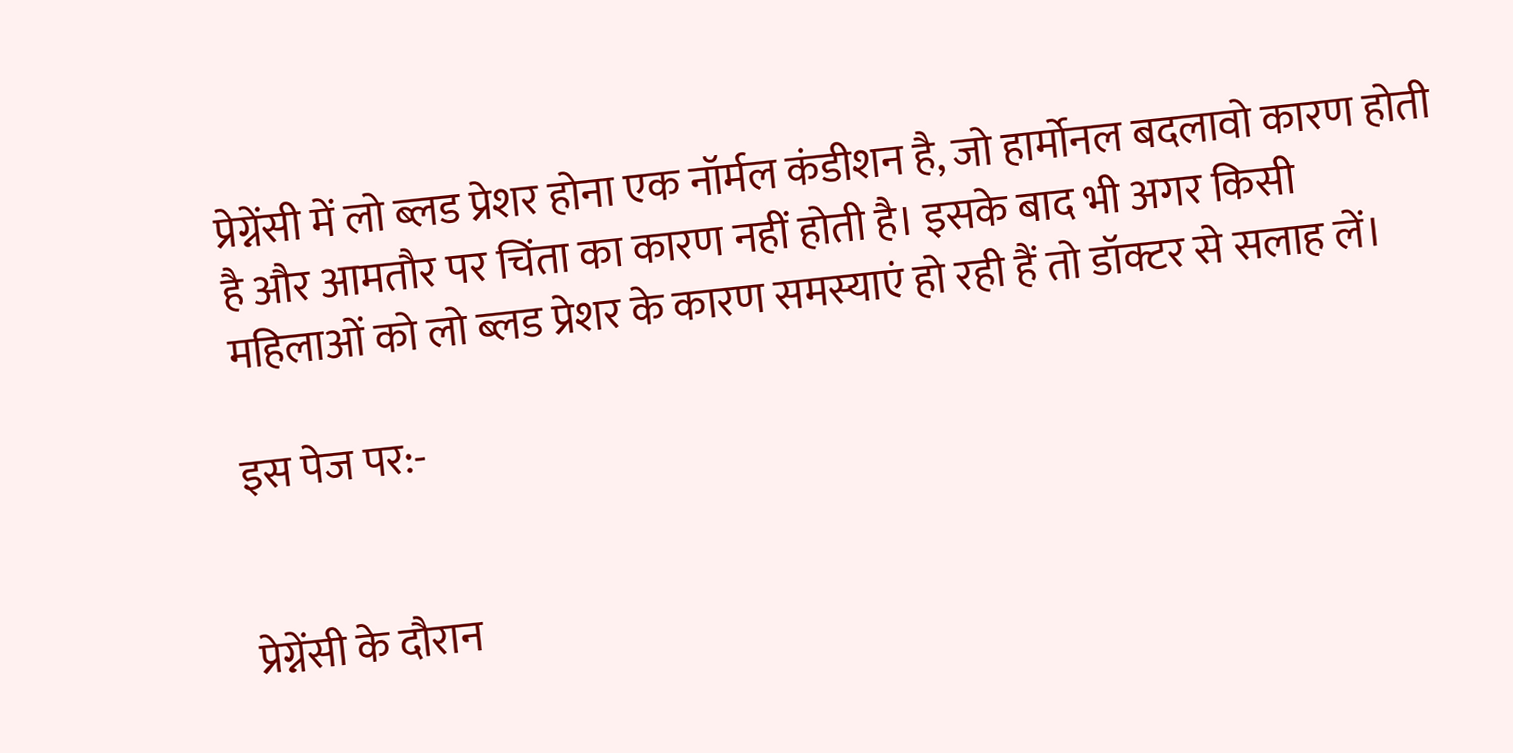प्रेग्नेंसी में लो ब्लड प्रेशर होना एक नॉर्मल कंडीशन है, जो हार्मोनल बदलावो कारण होती है और आमतौर पर चिंता का कारण नहीं होती है। इसके बाद भी अगर किसी महिलाओं को लो ब्लड प्रेशर के कारण समस्याएं हो रही हैं तो डॉक्टर से सलाह लें।

इस पेज पर:-


प्रेग्नेंसी के दौरान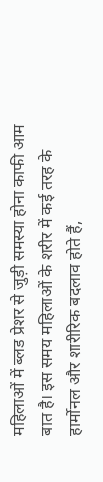महिलाओं में ब्लड प्रेशर से जुड़ी समस्या होना काफी आम बात है। इस समय महिलाओं के शरीर में कई तरह के हार्मोनल और शारीरिक बदलाव होते हैं,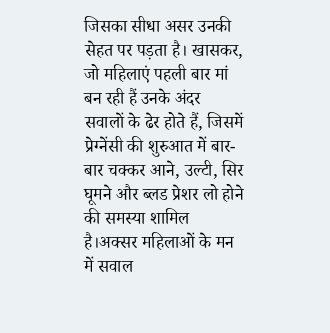जिसका सीधा असर उनकी सेहत पर पड़ता है। खासकर, जो महिलाएं पहली बार मां बन रही हैं उनके अंदर सवालों के ढेर होते हैं, जिसमें प्रेग्नेंसी की शुरुआत में बार-बार चक्कर आने, उल्टी, सिर घूमने और ब्लड प्रेशर लो होने की समस्या शामिल है।अक्सर महिलाओं के मन में सवाल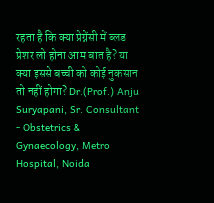रहता है कि क्या प्रेग्नेंसी में ब्लड प्रेशर लो होना आम बात है? या क्या इससे बच्ची को कोई नुकसान तो नहीं होगा? Dr.(Prof.) Anju Suryapani, Sr. Consultant - Obstetrics & Gynaecology, Metro Hospital, Noida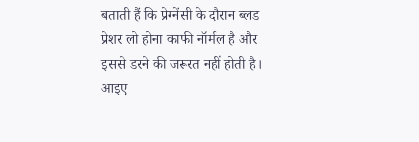बताती हैं कि प्रेग्नेंसी के दौरान ब्लड प्रेशर लो होना काफी नॉर्मल है और इससे डरने की जरूरत नहीं होती है। आइए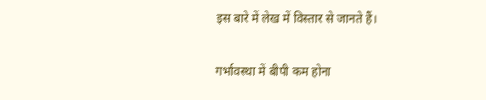इस बारे में लेख में विस्तार से जानते हैं।

गर्भावस्था में बीपी कम होना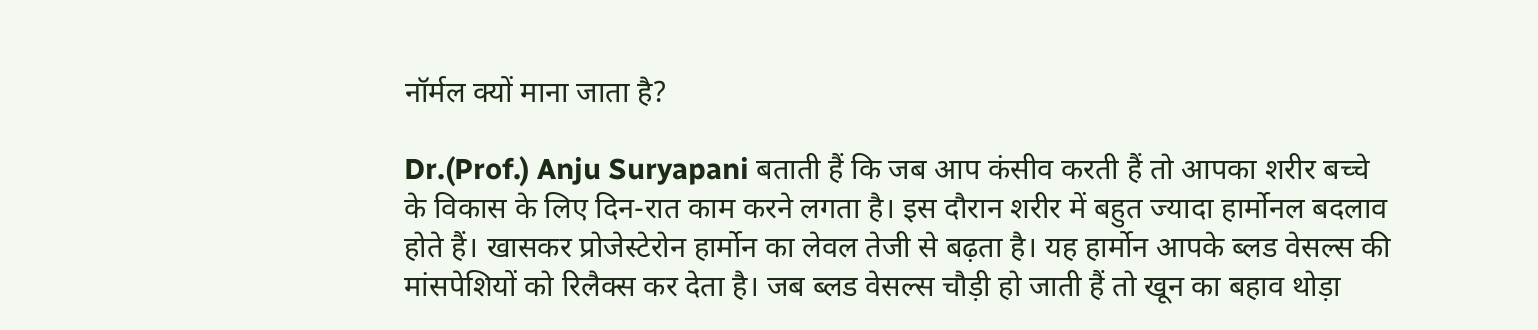नॉर्मल क्यों माना जाता है?

Dr.(Prof.) Anju Suryapani बताती हैं कि जब आप कंसीव करती हैं तो आपका शरीर बच्चे के विकास के लिए दिन-रात काम करने लगता है। इस दौरान शरीर में बहुत ज्यादा हार्मोनल बदलाव होते हैं। खासकर प्रोजेस्टेरोन हार्मोन का लेवल तेजी से बढ़ता है। यह हार्मोन आपके ब्लड वेसल्स की मांसपेशियों को रिलैक्स कर देता है। जब ब्लड वेसल्स चौड़ी हो जाती हैं तो खून का बहाव थोड़ा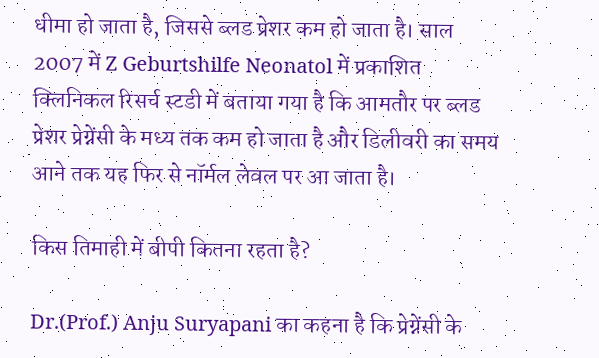धीमा हो जाता है, जिससे ब्लड प्रेशर कम हो जाता है। साल 2007 में Z Geburtshilfe Neonatol में प्रकाशित क्लिनिकल रिसर्च स्टडी में बताया गया है कि आमतौर पर ब्लड प्रेशर प्रेग्नेंसी के मध्य तक कम हो जाता है और डिलीवरी का समय आने तक यह फिर से नॉर्मल लेवल पर आ जाता है।

किस तिमाही में बीपी कितना रहता है?

Dr.(Prof.) Anju Suryapani का कहना है कि प्रेग्नेंसी के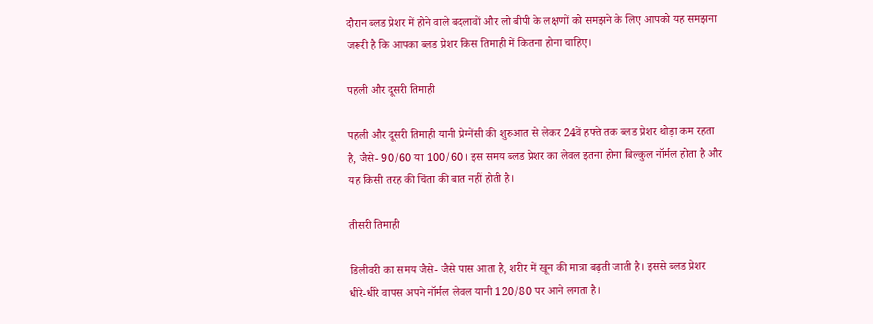दौरान ब्लड प्रेशर में होने वाले बदलावों और लो बीपी के लक्षणों को समझने के लिए आपको यह समझना जरूरी है कि आपका ब्लड प्रेशर किस तिमाही में कितना होना चाहिए।

पहली और दूसरी तिमाही

पहली और दूसरी तिमाही यानी प्रेग्नेंसी की शुरुआत से लेकर 24वें हफ्ते तक ब्लड प्रेशर थोड़ा कम रहता है, जैसे- 90/60 या 100/60। इस समय ब्लड प्रेशर का लेवल इतना होना बिल्कुल नॉर्मल होता है और यह किसी तरह की चिंता की बात नहीं होती है।

तीसरी तिमाही

डिलीवरी का समय जैसे- जैसे पास आता है, शरीर में खून की मात्रा बढ़ती जाती है। इससे ब्लड प्रेशर धीरे-धीरे वापस अपने नॉर्मल लेवल यानी 120/80 पर आने लगता है।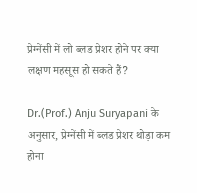प्रेग्नेंसी में लो ब्लड प्रेशर होने पर क्या लक्षण महसूस हो सकते हैं?

Dr.(Prof.) Anju Suryapani के अनुसार, प्रेग्नेंसी में ब्लड प्रेशर थोड़ा कम होना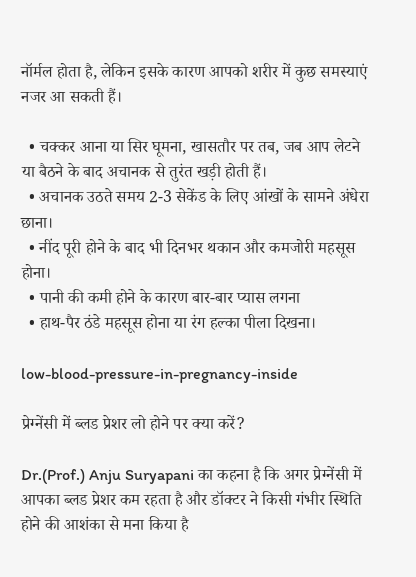नॉर्मल होता है, लेकिन इसके कारण आपको शरीर में कुछ समस्याएं नजर आ सकती हैं।

  • चक्कर आना या सिर घूमना, खासतौर पर तब, जब आप लेटने या बैठने के बाद अचानक से तुरंत खड़ी होती हैं।
  • अचानक उठते समय 2-3 सेकेंड के लिए आंखों के सामने अंधेरा छाना।
  • नींद पूरी होने के बाद भी दिनभर थकान और कमजोरी महसूस होना।
  • पानी की कमी होने के कारण बार-बार प्यास लगना
  • हाथ-पैर ठंडे महसूस होना या रंग हल्का पीला दिखना।

low-blood-pressure-in-pregnancy-inside

प्रेग्नेंसी में ब्लड प्रेशर लो होने पर क्या करें?

Dr.(Prof.) Anju Suryapani का कहना है कि अगर प्रेग्नेंसी में आपका ब्लड प्रेशर कम रहता है और डॉक्टर ने किसी गंभीर स्थिति होने की आशंका से मना किया है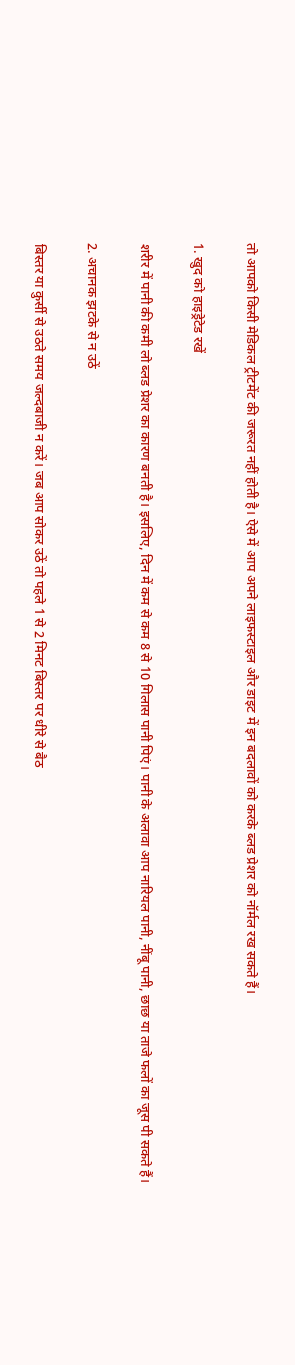तो आपको किसी मेडिकल ट्रीटमेंट की जरूरत नहीं होती है। ऐसे में आप अपने लाइफस्टाइल और डाइट में इन बदलावों को करके ब्लड प्रेशर को नॉर्मल रख सकते हैं।

1. खुद को हाइड्रेटेड रखें

शरीर में पानी की कमी लो ब्लड प्रेशर का कारण बनती है। इसलिए, दिन में कम से कम 8 से 10 गिलास पानी पिएं। पानी के अलावा आप नारियल पानी, नींबू पानी, छाछ या ताजे फलों का जूस पी सकते हैं।

2. अचानक झटके से न उठें

बिस्तर या कुर्सी से उठते समय जल्दबाजी न करें। जब आप सोकर उठें तो पहले 1 से 2 मिनट बिस्तर पर धीरे से बैठ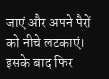जाएं और अपने पैरों को नीचे लटकाएं। इसके बाद फिर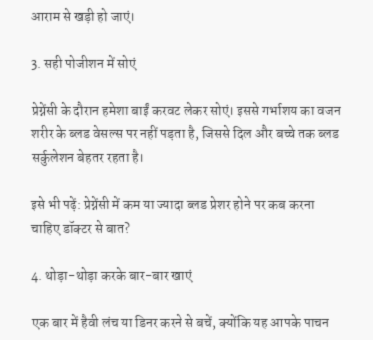आराम से खड़ी हो जाएं।

3. सही पोजीशन में सोएं

प्रेग्नेंसी के दौरान हमेशा बाईं करवट लेकर सोएं। इससे गर्भाशय का वजन शरीर के ब्लड वेसल्स पर नहीं पड़ता है, जिससे दिल और बच्चे तक ब्लड सर्कुलेशन बेहतर रहता है।

इसे भी पढ़ें: प्रेग्नेंसी में कम या ज्यादा ब्लड प्रेशर होने पर कब करना चाहिए डॉक्टर से बात?

4. थोड़ा-थोड़ा करके बार-बार खाएं

एक बार में हैवी लंच या डिनर करने से बचें, क्योंकि यह आपके पाचन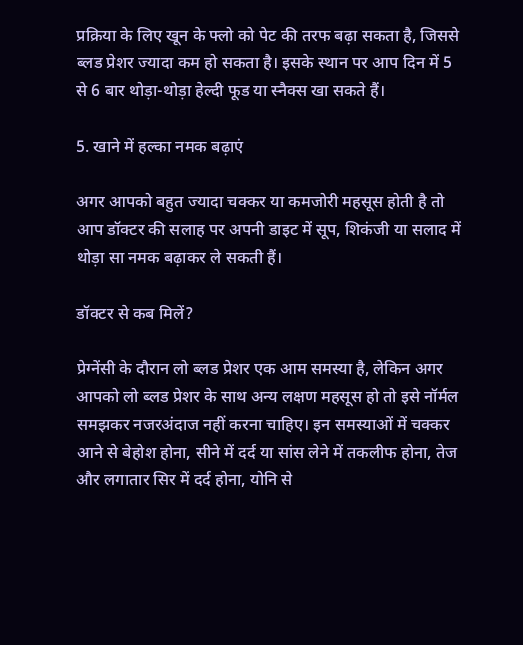प्रक्रिया के लिए खून के फ्लो को पेट की तरफ बढ़ा सकता है, जिससे ब्लड प्रेशर ज्यादा कम हो सकता है। इसके स्थान पर आप दिन में 5 से 6 बार थोड़ा-थोड़ा हेल्दी फूड या स्नैक्स खा सकते हैं।

5. खाने में हल्का नमक बढ़ाएं

अगर आपको बहुत ज्यादा चक्कर या कमजोरी महसूस होती है तो आप डॉक्टर की सलाह पर अपनी डाइट में सूप, शिकंजी या सलाद में थोड़ा सा नमक बढ़ाकर ले सकती हैं।

डॉक्टर से कब मिलें?

प्रेग्नेंसी के दौरान लो ब्लड प्रेशर एक आम समस्या है, लेकिन अगर आपको लो ब्लड प्रेशर के साथ अन्य लक्षण महसूस हो तो इसे नॉर्मल समझकर नजरअंदाज नहीं करना चाहिए। इन समस्याओं में चक्कर आने से बेहोश होना, सीने में दर्द या सांस लेने में तकलीफ होना, तेज और लगातार सिर में दर्द होना, योनि से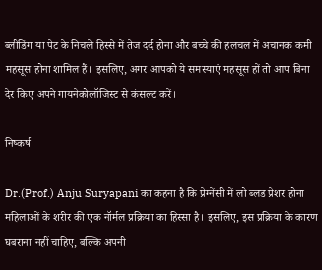ब्लीडिंग या पेट के निचले हिस्से में तेज दर्द होना और बच्चे की हलचल में अचानक कमी महसूस होना शामिल हैं। इसलिए, अगर आपको ये समस्याएं महसूस हों तो आप बिना देर किए अपने गायनेकोलॉजिस्ट से कंसल्ट करें।

निष्कर्ष

Dr.(Prof.) Anju Suryapani का कहना है कि प्रेग्नेंसी में लो ब्लड प्रेशर होना महिलाओं के शरीर की एक नॉर्मल प्रक्रिया का हिस्सा है। इसलिए, इस प्रक्रिया के कारण घबराना नहीं चाहिए, बल्कि अपनी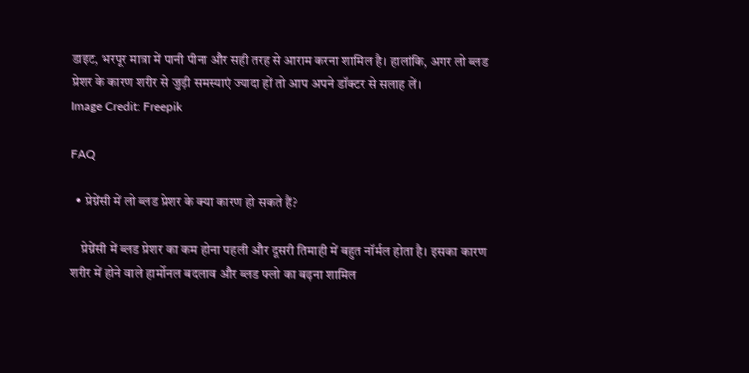डाइट, भरपूर मात्रा में पानी पीना और सही तरह से आराम करना शामिल है। हालांकि, अगर लो ब्लड प्रेशर के कारण शरीर से जुड़ी समस्याएं ज्यादा हों तो आप अपने डॉक्टर से सलाह लें।
Image Credit: Freepik

FAQ

  • प्रेग्नेंसी में लो ब्लड प्रेशर के क्या कारण हो सकते हैं?

    प्रेग्नेंसी में ब्लड प्रेशर का कम होना पहली और दूसरी तिमाही में बहुत नॉर्मल होता है। इसका कारण शरीर में होने वाले हार्मोनल बदलाव और ब्लड फ्लो का बढ़ना शामिल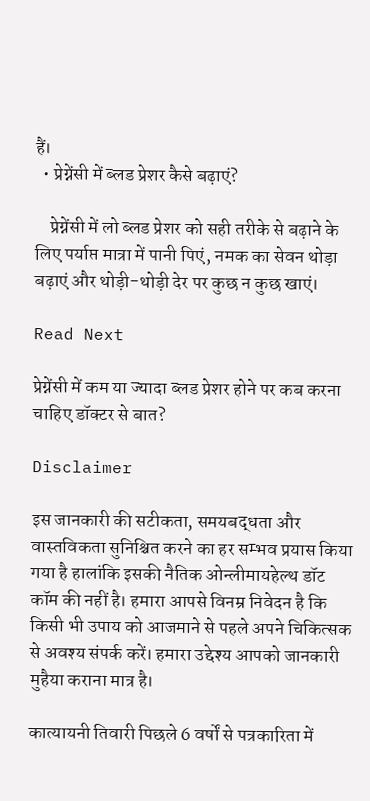हैं।
  • प्रेग्नेंसी में ब्लड प्रेशर कैसे बढ़ाएं?

    प्रेग्नेंसी में लो ब्लड प्रेशर को सही तरीके से बढ़ाने के लिए पर्याप्त मात्रा में पानी पिएं, नमक का सेवन थोड़ा बढ़ाएं और थोड़ी-थोड़ी देर पर कुछ न कुछ खाएं।

Read Next

प्रेग्नेंसी में कम या ज्यादा ब्लड प्रेशर होने पर कब करना चाहिए डॉक्टर से बात?

Disclaimer

इस जानकारी की सटीकता, समयबद्धता और वास्तविकता सुनिश्चित करने का हर सम्भव प्रयास किया गया है हालांकि इसकी नैतिक ओन्लीमायहेल्थ डॉट कॉम की नहीं है। हमारा आपसे विनम्र निवेदन है कि किसी भी उपाय को आजमाने से पहले अपने चिकित्सक से अवश्य संपर्क करें। हमारा उद्देश्य आपको जानकारी मुहैया कराना मात्र है।

कात्यायनी तिवारी पिछले 6 वर्षों से पत्रकारिता में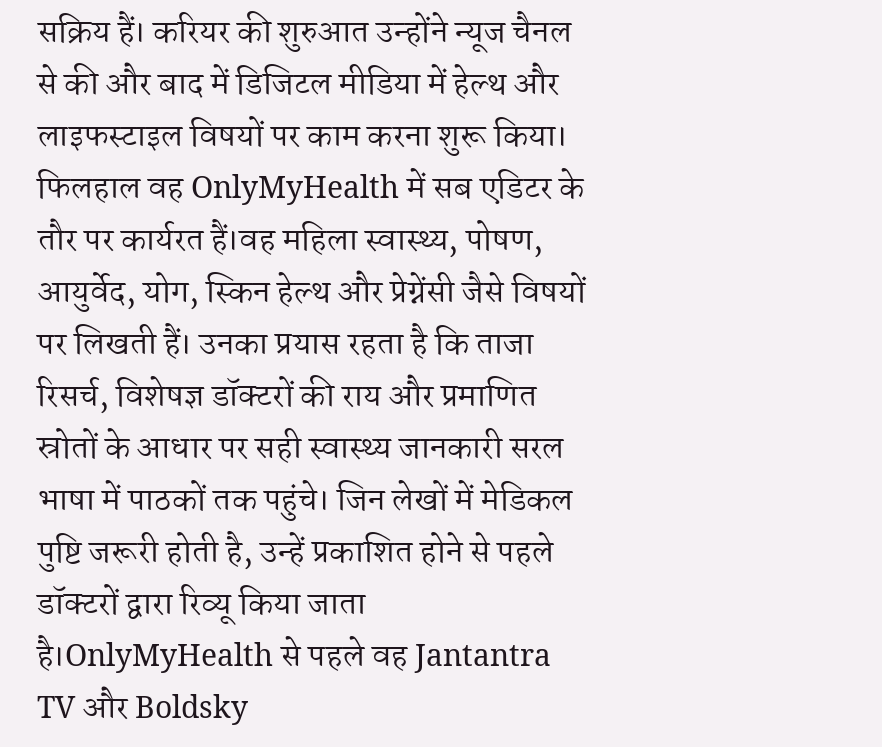सक्रिय हैं। करियर की शुरुआत उन्होंने न्यूज चैनल से की और बाद में डिजिटल मीडिया में हेल्थ और लाइफस्टाइल विषयों पर काम करना शुरू किया। फिलहाल वह OnlyMyHealth में सब एडिटर के तौर पर कार्यरत हैं।वह महिला स्वास्थ्य, पोषण, आयुर्वेद, योग, स्किन हेल्थ और प्रेग्नेंसी जैसे विषयों पर लिखती हैं। उनका प्रयास रहता है कि ताजा रिसर्च, विशेषज्ञ डॉक्टरों की राय और प्रमाणित स्रोतों के आधार पर सही स्वास्थ्य जानकारी सरल भाषा में पाठकों तक पहुंचे। जिन लेखों में मेडिकल पुष्टि जरूरी होती है, उन्हें प्रकाशित होने से पहले डॉक्टरों द्वारा रिव्यू किया जाता है।OnlyMyHealth से पहले वह Jantantra TV और Boldsky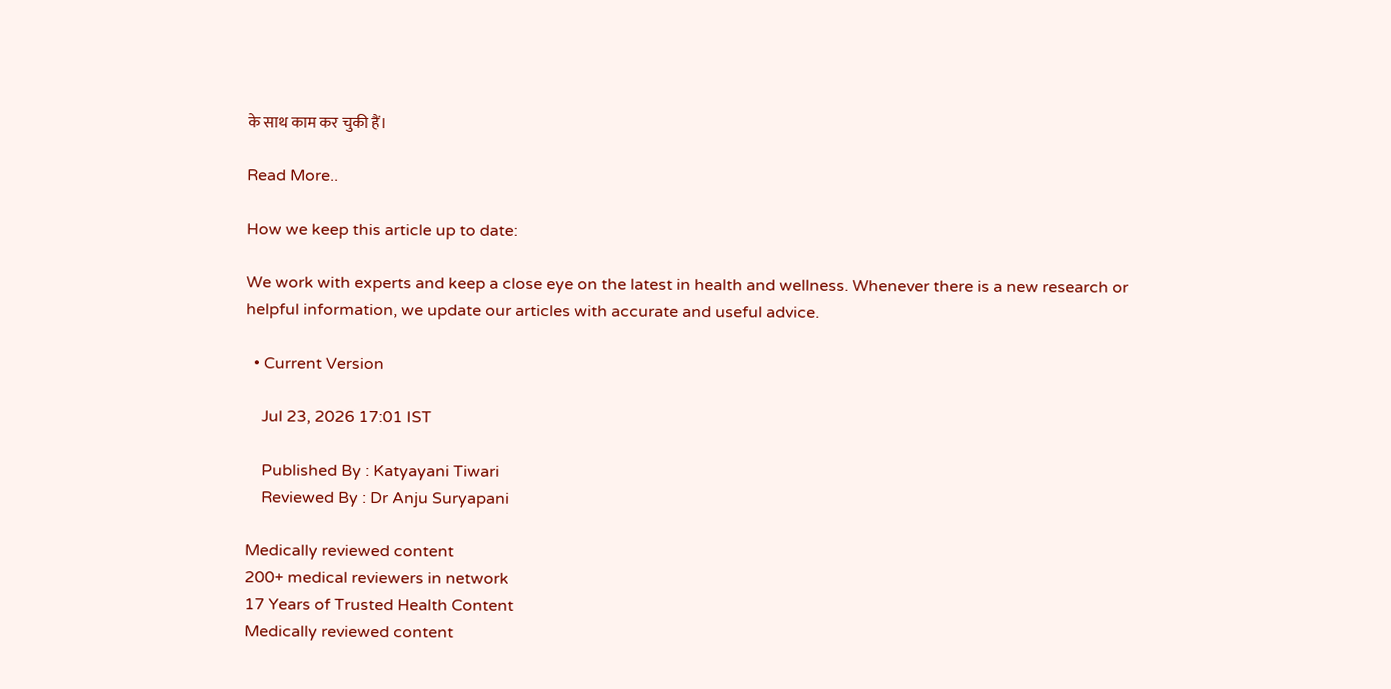के साथ काम कर चुकी हैं।

Read More..

How we keep this article up to date:

We work with experts and keep a close eye on the latest in health and wellness. Whenever there is a new research or helpful information, we update our articles with accurate and useful advice.

  • Current Version

    Jul 23, 2026 17:01 IST

    Published By : Katyayani Tiwari
    Reviewed By : Dr Anju Suryapani

Medically reviewed content
200+ medical reviewers in network
17 Years of Trusted Health Content
Medically reviewed content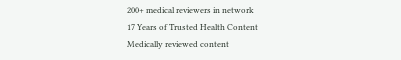200+ medical reviewers in network
17 Years of Trusted Health Content
Medically reviewed content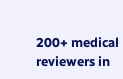200+ medical reviewers in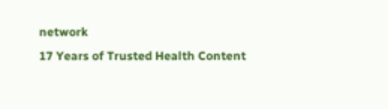network
17 Years of Trusted Health Content